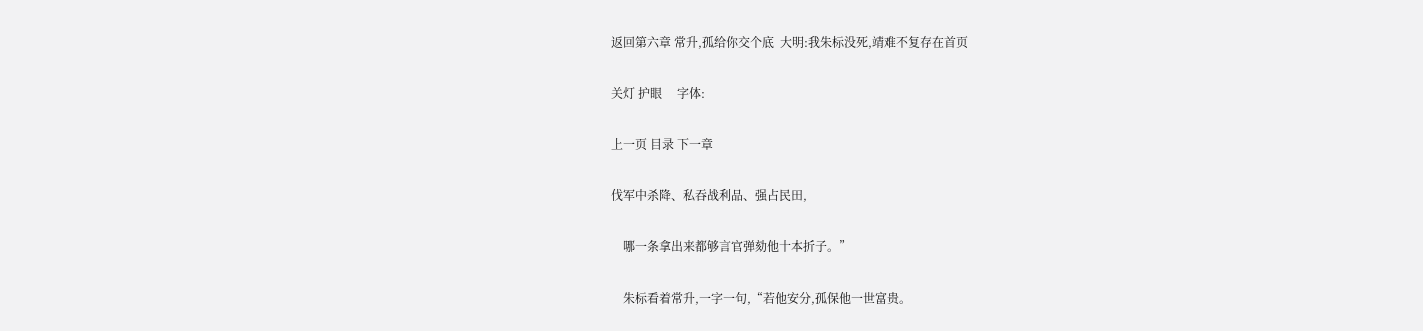返回第六章 常升,孤给你交个底  大明:我朱标没死,靖难不复存在首页

关灯 护眼     字体:

上一页 目录 下一章

伐军中杀降、私吞战利品、强占民田,

    哪一条拿出来都够言官弹劾他十本折子。”

    朱标看着常升,一字一句,“若他安分,孤保他一世富贵。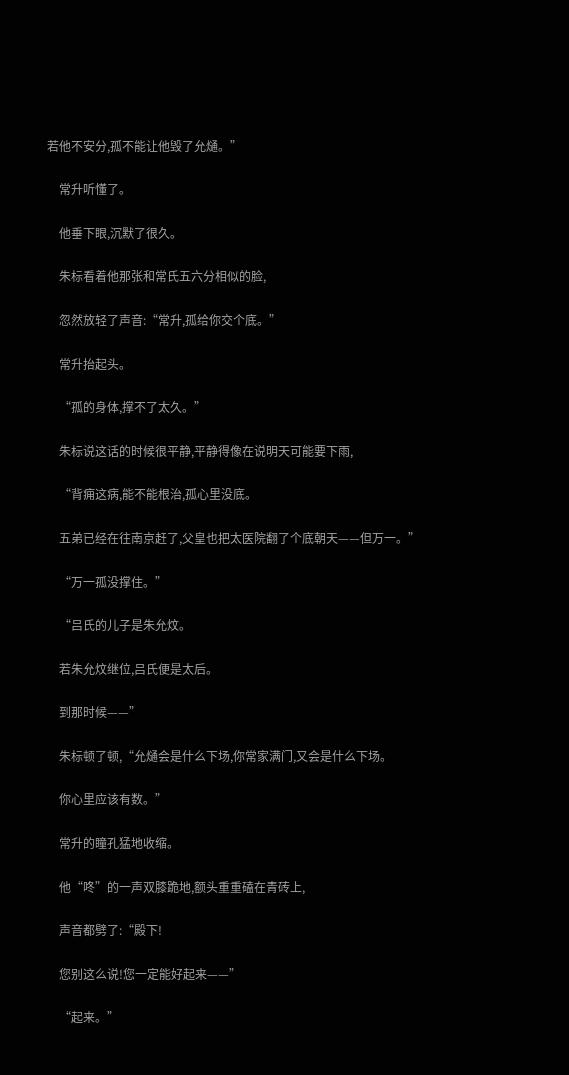若他不安分,孤不能让他毁了允熥。”

    常升听懂了。

    他垂下眼,沉默了很久。

    朱标看着他那张和常氏五六分相似的脸,

    忽然放轻了声音:“常升,孤给你交个底。”

    常升抬起头。

    “孤的身体,撑不了太久。”

    朱标说这话的时候很平静,平静得像在说明天可能要下雨,

    “背痈这病,能不能根治,孤心里没底。

    五弟已经在往南京赶了,父皇也把太医院翻了个底朝天——但万一。”

    “万一孤没撑住。”

    “吕氏的儿子是朱允炆。

    若朱允炆继位,吕氏便是太后。

    到那时候——”

    朱标顿了顿,“允熥会是什么下场,你常家满门,又会是什么下场。

    你心里应该有数。”

    常升的瞳孔猛地收缩。

    他“咚”的一声双膝跪地,额头重重磕在青砖上,

    声音都劈了:“殿下!

    您别这么说!您一定能好起来——”

    “起来。”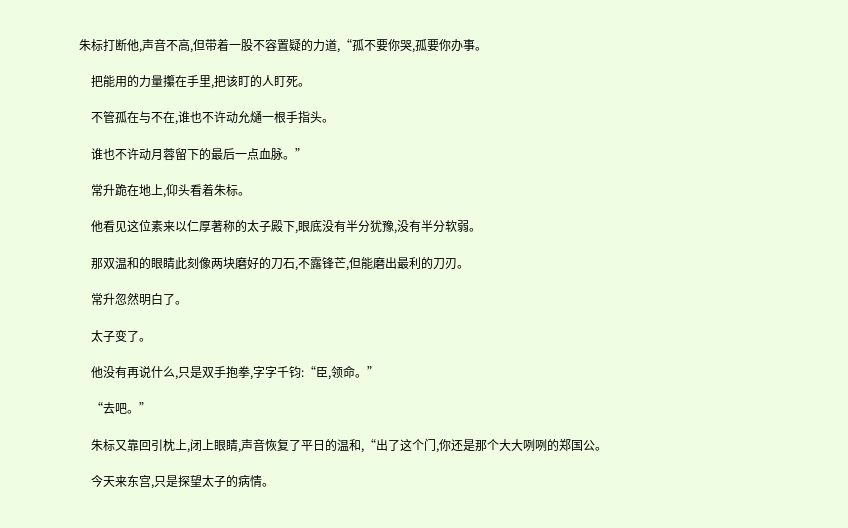朱标打断他,声音不高,但带着一股不容置疑的力道,“孤不要你哭,孤要你办事。

    把能用的力量攥在手里,把该盯的人盯死。

    不管孤在与不在,谁也不许动允熥一根手指头。

    谁也不许动月蓉留下的最后一点血脉。”

    常升跪在地上,仰头看着朱标。

    他看见这位素来以仁厚著称的太子殿下,眼底没有半分犹豫,没有半分软弱。

    那双温和的眼睛此刻像两块磨好的刀石,不露锋芒,但能磨出最利的刀刃。

    常升忽然明白了。

    太子变了。

    他没有再说什么,只是双手抱拳,字字千钧:“臣,领命。”

    “去吧。”

    朱标又靠回引枕上,闭上眼睛,声音恢复了平日的温和,“出了这个门,你还是那个大大咧咧的郑国公。

    今天来东宫,只是探望太子的病情。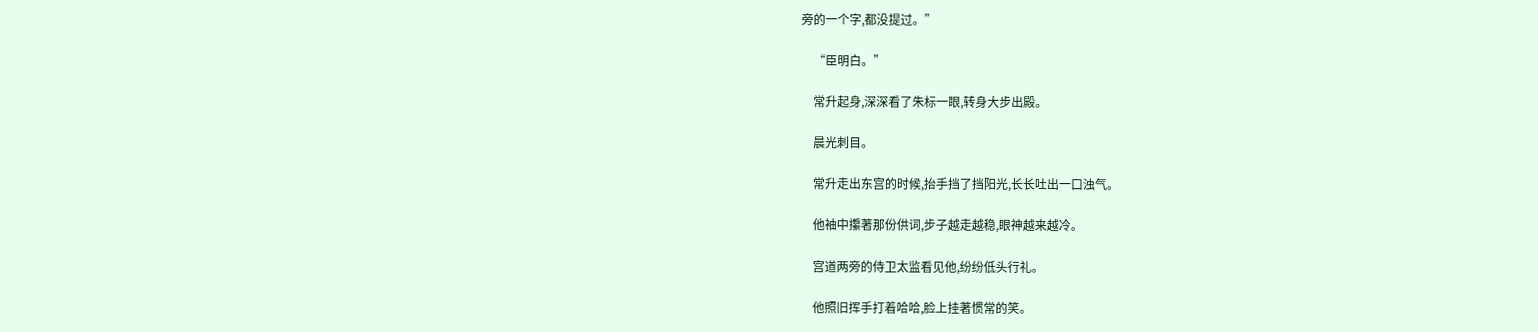旁的一个字,都没提过。”

    “臣明白。”

    常升起身,深深看了朱标一眼,转身大步出殿。

    晨光刺目。

    常升走出东宫的时候,抬手挡了挡阳光,长长吐出一口浊气。

    他袖中攥著那份供词,步子越走越稳,眼神越来越冷。

    宫道两旁的侍卫太监看见他,纷纷低头行礼。

    他照旧挥手打着哈哈,脸上挂著惯常的笑。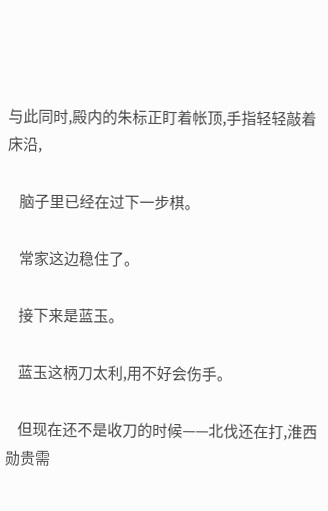与此同时,殿内的朱标正盯着帐顶,手指轻轻敲着床沿,

    脑子里已经在过下一步棋。

    常家这边稳住了。

    接下来是蓝玉。

    蓝玉这柄刀太利,用不好会伤手。

    但现在还不是收刀的时候——北伐还在打,淮西勋贵需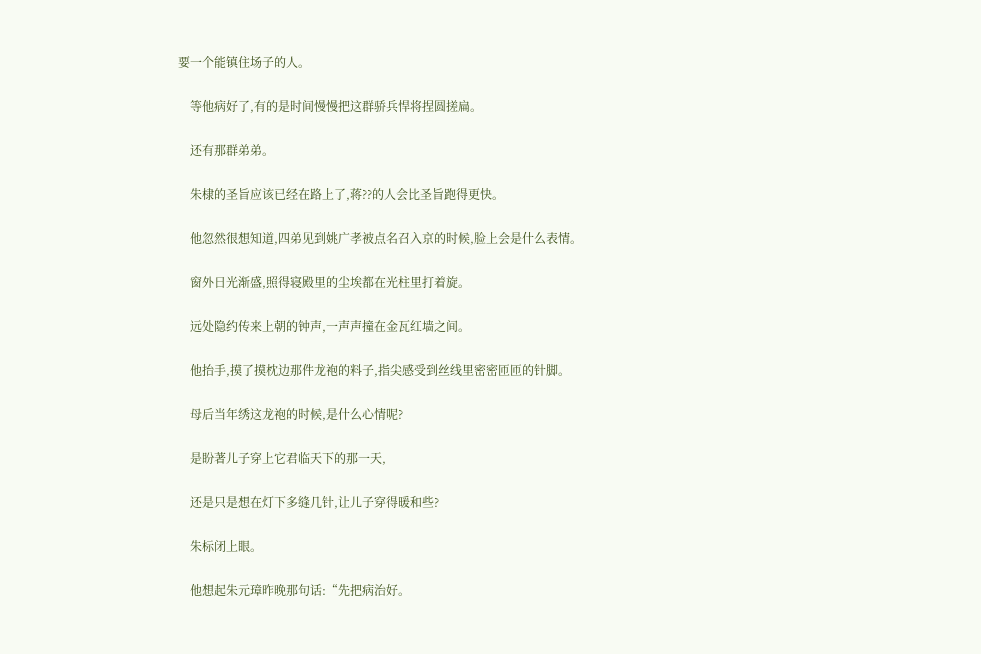要一个能镇住场子的人。

    等他病好了,有的是时间慢慢把这群骄兵悍将捏圆搓扁。

    还有那群弟弟。

    朱棣的圣旨应该已经在路上了,蒋??的人会比圣旨跑得更快。

    他忽然很想知道,四弟见到姚广孝被点名召入京的时候,脸上会是什么表情。

    窗外日光渐盛,照得寝殿里的尘埃都在光柱里打着旋。

    远处隐约传来上朝的钟声,一声声撞在金瓦红墙之间。

    他抬手,摸了摸枕边那件龙袍的料子,指尖感受到丝线里密密匝匝的针脚。

    母后当年绣这龙袍的时候,是什么心情呢?

    是盼著儿子穿上它君临天下的那一天,

    还是只是想在灯下多缝几针,让儿子穿得暖和些?

    朱标闭上眼。

    他想起朱元璋昨晚那句话:“先把病治好。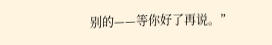别的——等你好了再说。”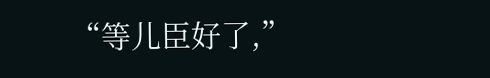“等儿臣好了,”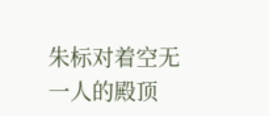朱标对着空无一人的殿顶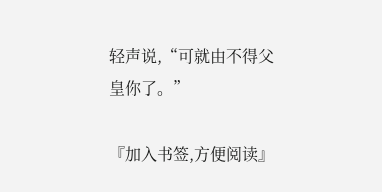轻声说,“可就由不得父皇你了。”

『加入书签,方便阅读』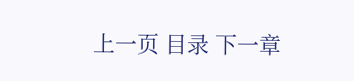上一页 目录 下一章